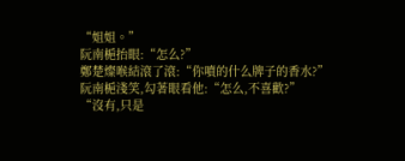“姐姐。”
阮南梔抬眼:“怎么?”
鄭楚燦喉結滾了滾:“你噴的什么牌子的香水?”
阮南梔淺笑,勾著眼看他:“怎么,不喜歡?”
“沒有,只是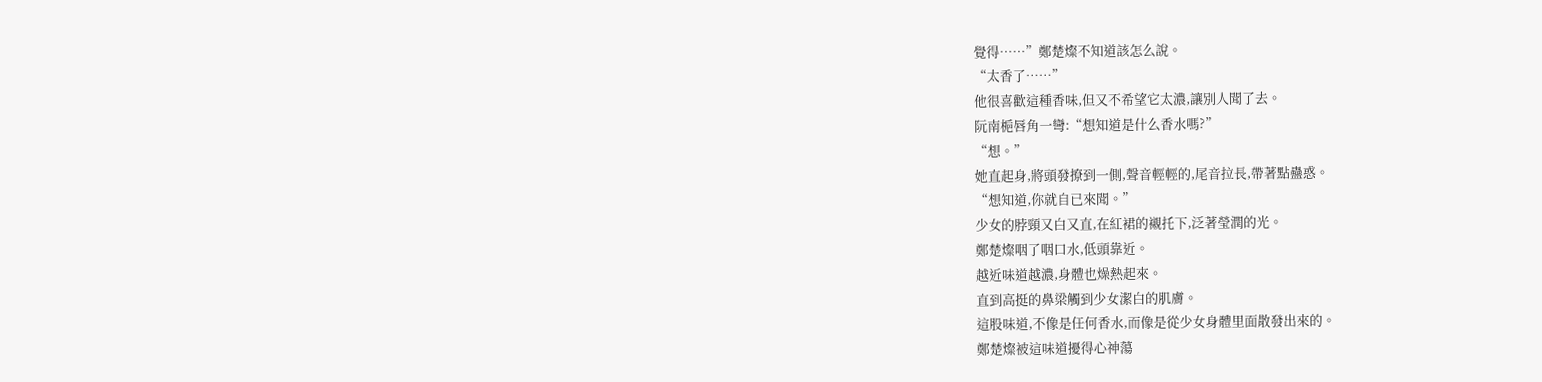覺得……”鄭楚燦不知道該怎么說。
“太香了……”
他很喜歡這種香味,但又不希望它太濃,讓別人聞了去。
阮南梔唇角一彎:“想知道是什么香水嗎?”
“想。”
她直起身,將頭發撩到一側,聲音輕輕的,尾音拉長,帶著點蠱惑。
“想知道,你就自已來聞。”
少女的脖頸又白又直,在紅裙的襯托下,泛著瑩潤的光。
鄭楚燦咽了咽口水,低頭靠近。
越近味道越濃,身體也燥熱起來。
直到高挺的鼻梁觸到少女潔白的肌膚。
這股味道,不像是任何香水,而像是從少女身體里面散發出來的。
鄭楚燦被這味道擾得心神蕩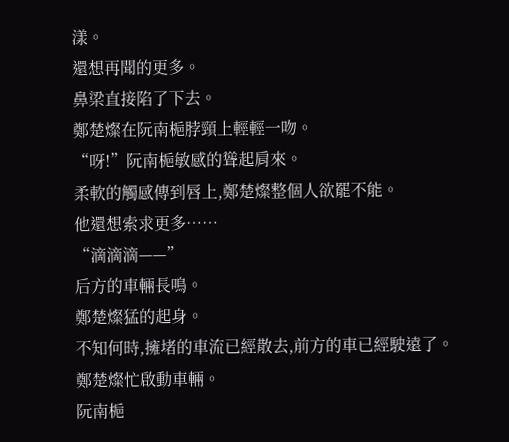漾。
還想再聞的更多。
鼻梁直接陷了下去。
鄭楚燦在阮南梔脖頸上輕輕一吻。
“呀!”阮南梔敏感的聳起肩來。
柔軟的觸感傳到唇上,鄭楚燦整個人欲罷不能。
他還想索求更多……
“滴滴滴——”
后方的車輛長鳴。
鄭楚燦猛的起身。
不知何時,擁堵的車流已經散去,前方的車已經駛遠了。
鄭楚燦忙啟動車輛。
阮南梔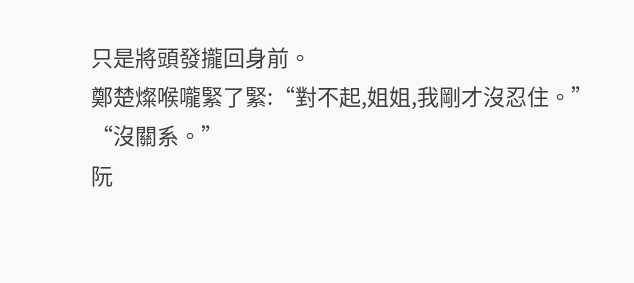只是將頭發攏回身前。
鄭楚燦喉嚨緊了緊:“對不起,姐姐,我剛才沒忍住。”
“沒關系。”
阮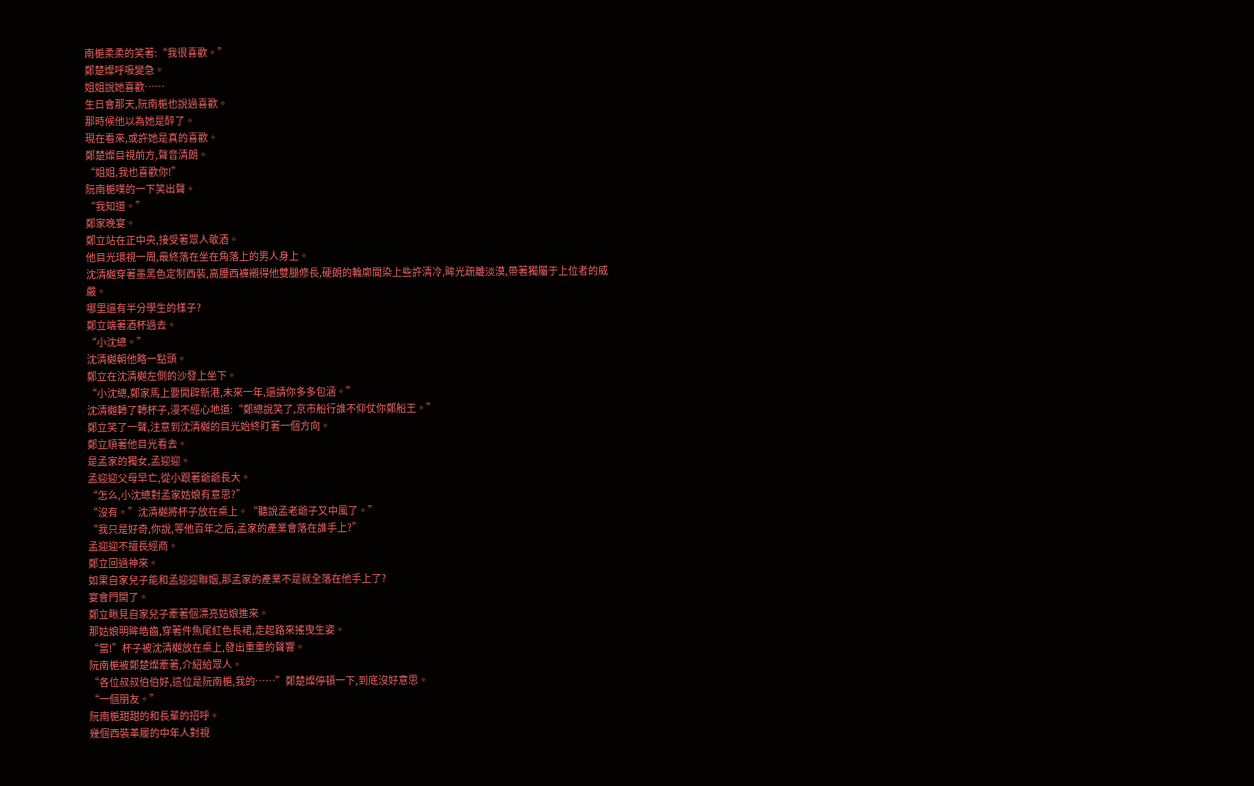南梔柔柔的笑著:“我很喜歡。”
鄭楚燦呼吸變急。
姐姐說她喜歡……
生日會那天,阮南梔也說過喜歡。
那時候他以為她是醉了。
現在看來,或許她是真的喜歡。
鄭楚燦目視前方,聲音清朗。
“姐姐,我也喜歡你!”
阮南梔噗的一下笑出聲。
“我知道。”
鄭家晚宴。
鄭立站在正中央,接受著眾人敬酒。
他目光環視一周,最終落在坐在角落上的男人身上。
沈清樾穿著墨黑色定制西裝,高腰西褲襯得他雙腿修長,硬朗的輪廓間染上些許清冷,眸光疏離淡漠,帶著獨屬于上位者的威嚴。
哪里還有半分學生的樣子?
鄭立端著酒杯過去。
“小沈總。”
沈清樾朝他略一點頭。
鄭立在沈清樾左側的沙發上坐下。
“小沈總,鄭家馬上要開辟新港,未來一年,還請你多多包涵。”
沈清樾轉了轉杯子,漫不經心地道:“鄭總說笑了,京市船行誰不仰仗你鄭船王。”
鄭立笑了一聲,注意到沈清樾的目光始終盯著一個方向。
鄭立順著他目光看去。
是孟家的獨女,孟迎迎。
孟迎迎父母早亡,從小跟著爺爺長大。
“怎么,小沈總對孟家姑娘有意思?”
“沒有。”沈清樾將杯子放在桌上。“聽說孟老爺子又中風了。”
“我只是好奇,你說,等他百年之后,孟家的產業會落在誰手上?”
孟迎迎不擅長經商。
鄭立回過神來。
如果自家兒子能和孟迎迎聯姻,那孟家的產業不是就全落在他手上了?
宴會門開了。
鄭立瞅見自家兒子牽著個漂亮姑娘進來。
那姑娘明眸皓齒,穿著件魚尾紅色長裙,走起路來搖曳生姿。
“當!”杯子被沈清樾放在桌上,發出重重的聲響。
阮南梔被鄭楚燦牽著,介紹給眾人。
“各位叔叔伯伯好,這位是阮南梔,我的……”鄭楚燦停頓一下,到底沒好意思。
“一個朋友。”
阮南梔甜甜的和長輩的招呼。
幾個西裝革履的中年人對視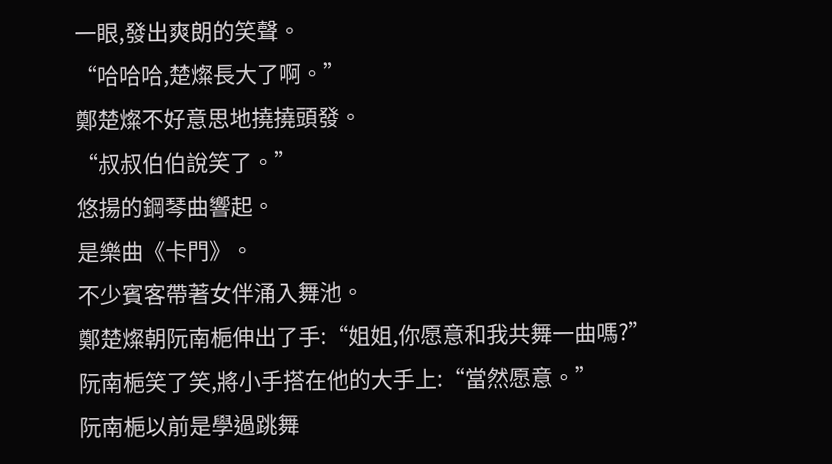一眼,發出爽朗的笑聲。
“哈哈哈,楚燦長大了啊。”
鄭楚燦不好意思地撓撓頭發。
“叔叔伯伯說笑了。”
悠揚的鋼琴曲響起。
是樂曲《卡門》。
不少賓客帶著女伴涌入舞池。
鄭楚燦朝阮南梔伸出了手:“姐姐,你愿意和我共舞一曲嗎?”
阮南梔笑了笑,將小手搭在他的大手上:“當然愿意。”
阮南梔以前是學過跳舞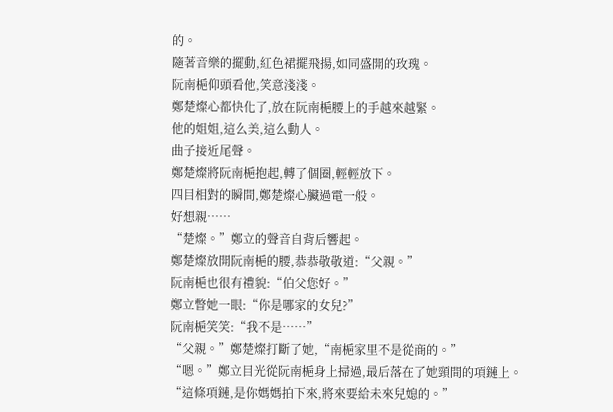的。
隨著音樂的擺動,紅色裙擺飛揚,如同盛開的玫瑰。
阮南梔仰頭看他,笑意淺淺。
鄭楚燦心都快化了,放在阮南梔腰上的手越來越緊。
他的姐姐,這么美,這么動人。
曲子接近尾聲。
鄭楚燦將阮南梔抱起,轉了個圈,輕輕放下。
四目相對的瞬間,鄭楚燦心臟過電一般。
好想親……
“楚燦。”鄭立的聲音自背后響起。
鄭楚燦放開阮南梔的腰,恭恭敬敬道:“父親。”
阮南梔也很有禮貌:“伯父您好。”
鄭立瞥她一眼:“你是哪家的女兒?”
阮南梔笑笑:“我不是……”
“父親。”鄭楚燦打斷了她,“南梔家里不是從商的。”
“嗯。”鄭立目光從阮南梔身上掃過,最后落在了她頸間的項鏈上。
“這條項鏈,是你媽媽拍下來,將來要給未來兒媳的。”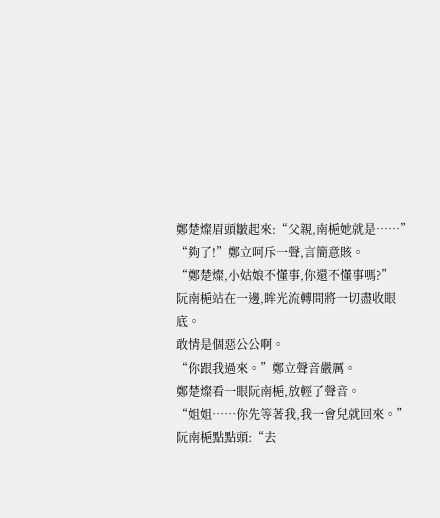鄭楚燦眉頭皺起來:“父親,南梔她就是……”
“夠了!”鄭立呵斥一聲,言簡意賅。
“鄭楚燦,小姑娘不懂事,你還不懂事嗎?”
阮南梔站在一邊,眸光流轉間將一切盡收眼底。
敢情是個惡公公啊。
“你跟我過來。”鄭立聲音嚴厲。
鄭楚燦看一眼阮南梔,放輕了聲音。
“姐姐……你先等著我,我一會兒就回來。”
阮南梔點點頭:“去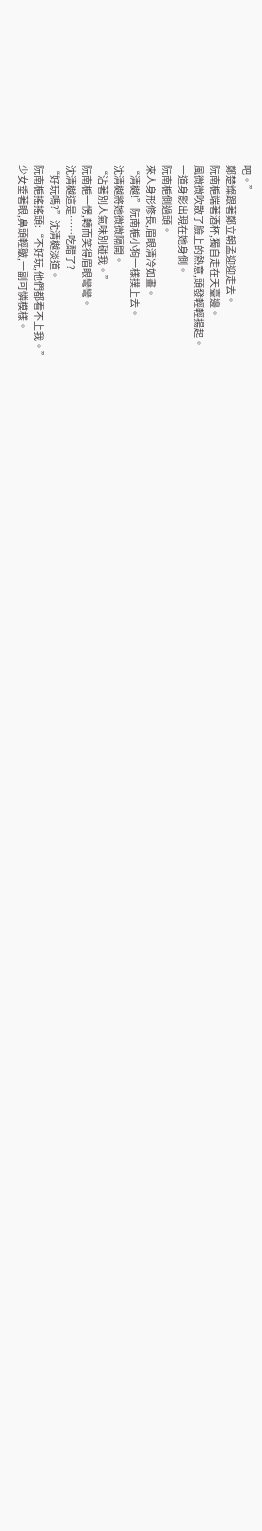吧。”
鄭楚燦跟著鄭立朝孟迎迎走去。
阮南梔端著酒杯,獨自走在天臺邊。
風微微吹散了臉上的熱意,頭發輕輕揚起。
一道身影出現在她身側。
阮南梔側過頭。
來人身形修長,眉眼清冷如畫。
“清樾!”阮南梔小狗一樣撲上去。
沈清樾將她微微隔開。
“沾著別人氣味別碰我。”
阮南梔一愣,轉而笑得眉眼彎彎。
沈清樾這是……吃醋了?
“好玩嗎?”沈清樾淡道。
阮南梔搖搖頭:“不好玩,他們都看不上我。”
少女垂著眼,鼻頭輕皺,一副可憐模樣。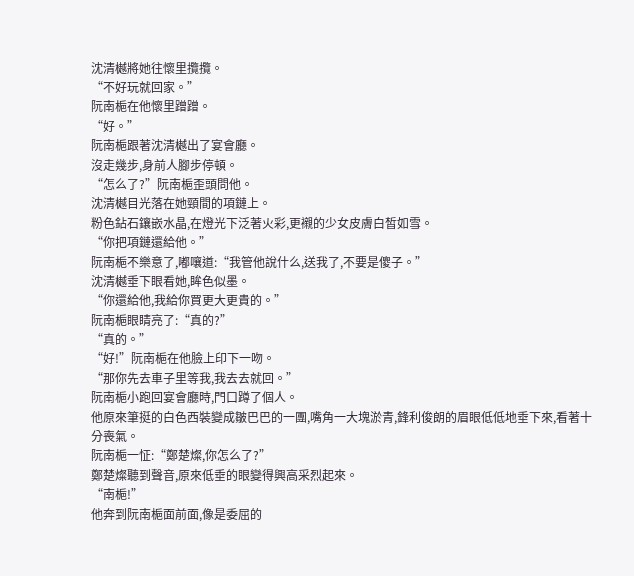沈清樾將她往懷里攬攬。
“不好玩就回家。”
阮南梔在他懷里蹭蹭。
“好。”
阮南梔跟著沈清樾出了宴會廳。
沒走幾步,身前人腳步停頓。
“怎么了?”阮南梔歪頭問他。
沈清樾目光落在她頸間的項鏈上。
粉色鉆石鑲嵌水晶,在燈光下泛著火彩,更襯的少女皮膚白皙如雪。
“你把項鏈還給他。”
阮南梔不樂意了,嘟嚷道:“我管他說什么,送我了,不要是傻子。”
沈清樾垂下眼看她,眸色似墨。
“你還給他,我給你買更大更貴的。”
阮南梔眼睛亮了:“真的?”
“真的。”
“好!”阮南梔在他臉上印下一吻。
“那你先去車子里等我,我去去就回。”
阮南梔小跑回宴會廳時,門口蹲了個人。
他原來筆挺的白色西裝變成皺巴巴的一團,嘴角一大塊淤青,鋒利俊朗的眉眼低低地垂下來,看著十分喪氣。
阮南梔一怔:“鄭楚燦,你怎么了?”
鄭楚燦聽到聲音,原來低垂的眼變得興高采烈起來。
“南梔!”
他奔到阮南梔面前面,像是委屈的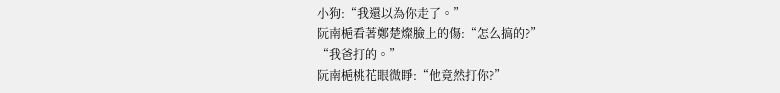小狗:“我還以為你走了。”
阮南梔看著鄭楚燦臉上的傷:“怎么搞的?”
“我爸打的。”
阮南梔桃花眼微睜:“他竟然打你?”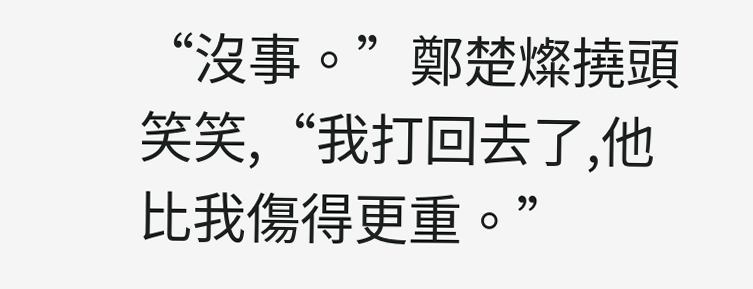“沒事。”鄭楚燦撓頭笑笑,“我打回去了,他比我傷得更重。”